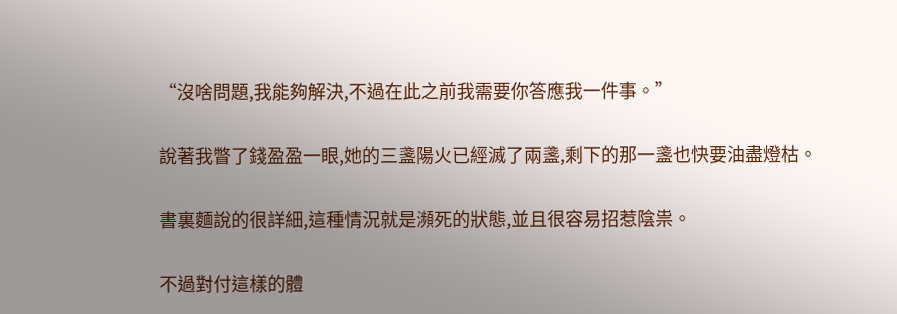“沒啥問題,我能夠解決,不過在此之前我需要你答應我一件事。”

說著我瞥了錢盈盈一眼,她的三盞陽火已經滅了兩盞,剩下的那一盞也快要油盡燈枯。

書裏麵說的很詳細,這種情況就是瀕死的狀態,並且很容易招惹陰祟。

不過對付這樣的體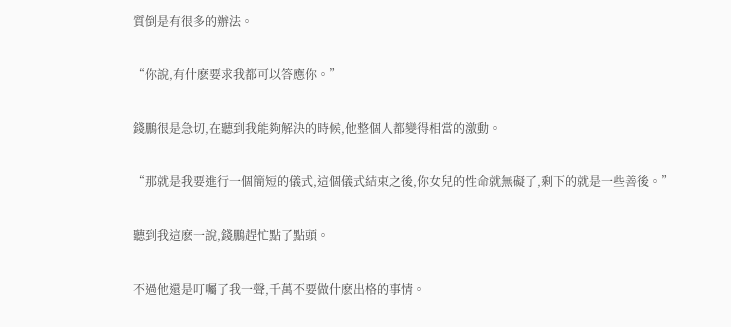質倒是有很多的辦法。

“你說,有什麽要求我都可以答應你。”

錢鵬很是急切,在聽到我能夠解決的時候,他整個人都變得相當的激動。

“那就是我要進行一個簡短的儀式,這個儀式結束之後,你女兒的性命就無礙了,剩下的就是一些善後。”

聽到我這麽一說,錢鵬趕忙點了點頭。

不過他還是叮囑了我一聲,千萬不要做什麽出格的事情。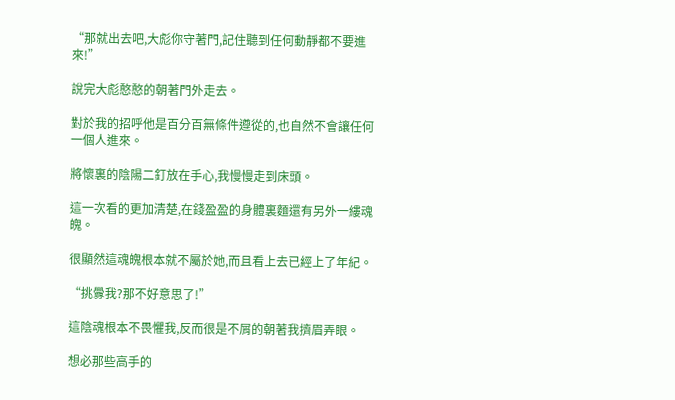“那就出去吧,大彪你守著門,記住聽到任何動靜都不要進來!”

說完大彪憨憨的朝著門外走去。

對於我的招呼他是百分百無條件遵從的,也自然不會讓任何一個人進來。

將懷裏的陰陽二釘放在手心,我慢慢走到床頭。

這一次看的更加清楚,在錢盈盈的身體裏麵還有另外一縷魂魄。

很顯然這魂魄根本就不屬於她,而且看上去已經上了年紀。

“挑釁我?那不好意思了!”

這陰魂根本不畏懼我,反而很是不屑的朝著我擠眉弄眼。

想必那些高手的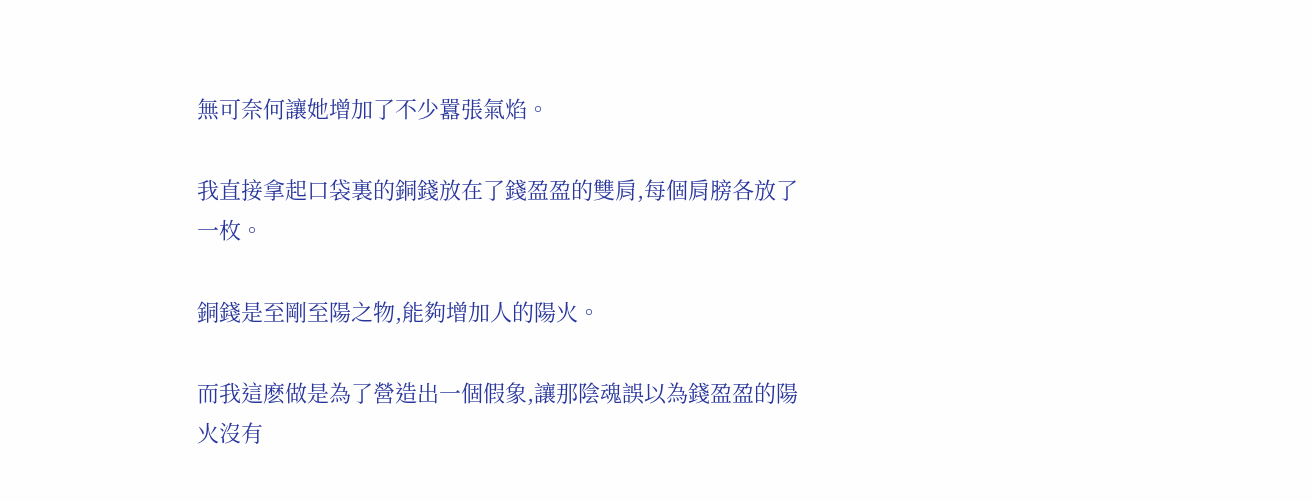無可奈何讓她增加了不少囂張氣焰。

我直接拿起口袋裏的銅錢放在了錢盈盈的雙肩,每個肩膀各放了一枚。

銅錢是至剛至陽之物,能夠增加人的陽火。

而我這麽做是為了營造出一個假象,讓那陰魂誤以為錢盈盈的陽火沒有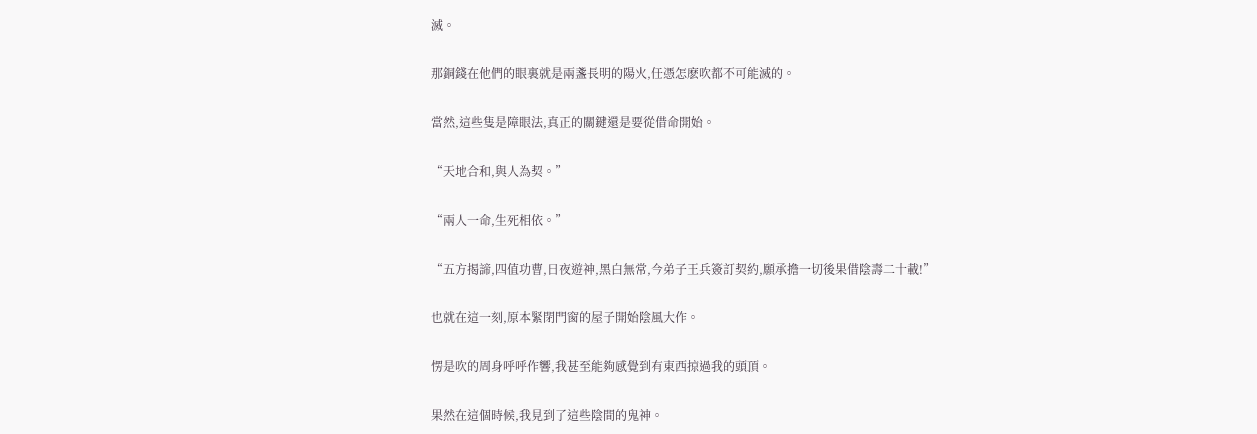滅。

那銅錢在他們的眼裏就是兩盞長明的陽火,任憑怎麽吹都不可能滅的。

當然,這些隻是障眼法,真正的關鍵還是要從借命開始。

“天地合和,與人為契。”

“兩人一命,生死相依。”

“五方揭諦,四值功曹,日夜遊神,黑白無常,今弟子王兵簽訂契約,願承擔一切後果借陰壽二十載!”

也就在這一刻,原本緊閉門窗的屋子開始陰風大作。

愣是吹的周身呼呼作響,我甚至能夠感覺到有東西掠過我的頭頂。

果然在這個時候,我見到了這些陰間的鬼神。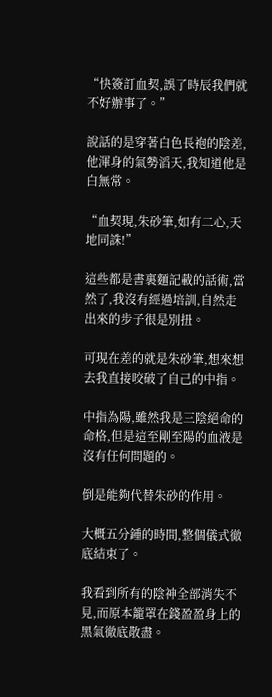“快簽訂血契,誤了時辰我們就不好辦事了。”

說話的是穿著白色長袍的陰差,他渾身的氣勢滔天,我知道他是白無常。

“血契現,朱砂筆,如有二心,天地同誅!”

這些都是書裏麵記載的話術,當然了,我沒有經過培訓,自然走出來的步子很是別扭。

可現在差的就是朱砂筆,想來想去我直接咬破了自己的中指。

中指為陽,雖然我是三陰絕命的命格,但是這至剛至陽的血液是沒有任何問題的。

倒是能夠代替朱砂的作用。

大概五分鍾的時間,整個儀式徹底結束了。

我看到所有的陰神全部消失不見,而原本籠罩在錢盈盈身上的黑氣徹底散盡。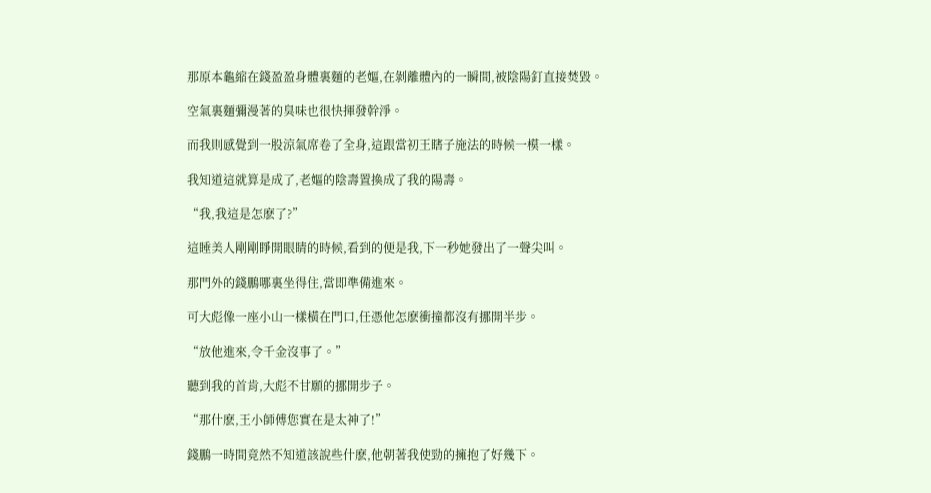那原本龜縮在錢盈盈身體裏麵的老嫗,在剝離體內的一瞬間,被陰陽釘直接焚毀。

空氣裏麵彌漫著的臭味也很快揮發幹淨。

而我則感覺到一股涼氣席卷了全身,這跟當初王瞎子施法的時候一模一樣。

我知道這就算是成了,老嫗的陰壽置換成了我的陽壽。

“我,我這是怎麽了?”

這睡美人剛剛睜開眼睛的時候,看到的便是我,下一秒她發出了一聲尖叫。

那門外的錢鵬哪裏坐得住,當即準備進來。

可大彪像一座小山一樣橫在門口,任憑他怎麽衝撞都沒有挪開半步。

“放他進來,令千金沒事了。”

聽到我的首肯,大彪不甘願的挪開步子。

“那什麽,王小師傅您實在是太神了!”

錢鵬一時間竟然不知道該說些什麽,他朝著我使勁的擁抱了好幾下。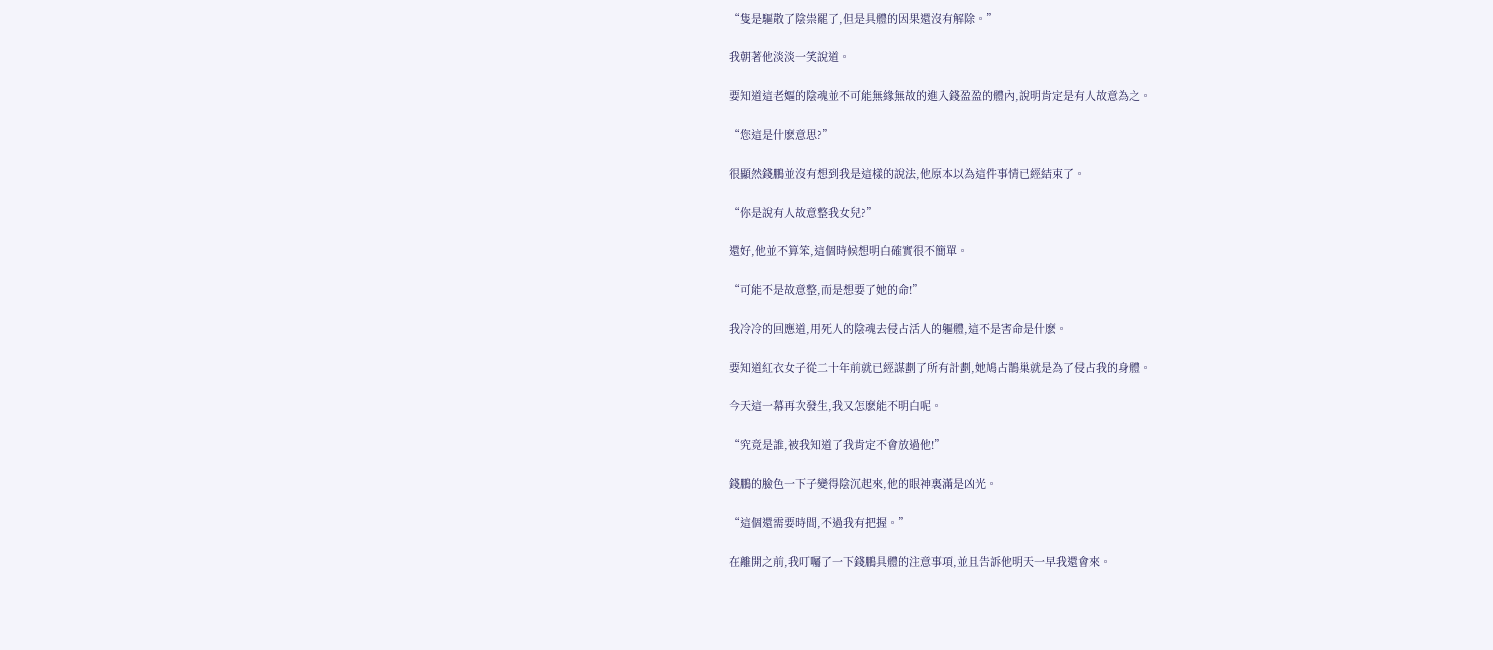“隻是驅散了陰祟罷了,但是具體的因果還沒有解除。”

我朝著他淡淡一笑說道。

要知道這老嫗的陰魂並不可能無緣無故的進入錢盈盈的體內,說明肯定是有人故意為之。

“您這是什麽意思?”

很顯然錢鵬並沒有想到我是這樣的說法,他原本以為這件事情已經結束了。

“你是說有人故意整我女兒?”

還好,他並不算笨,這個時候想明白確實很不簡單。

“可能不是故意整,而是想要了她的命!”

我冷冷的回應道,用死人的陰魂去侵占活人的軀體,這不是害命是什麽。

要知道紅衣女子從二十年前就已經謀劃了所有計劃,她鳩占鵲巢就是為了侵占我的身體。

今天這一幕再次發生,我又怎麽能不明白呢。

“究竟是誰,被我知道了我肯定不會放過他!”

錢鵬的臉色一下子變得陰沉起來,他的眼神裏滿是凶光。

“這個還需要時間,不過我有把握。”

在離開之前,我叮囑了一下錢鵬具體的注意事項,並且告訴他明天一早我還會來。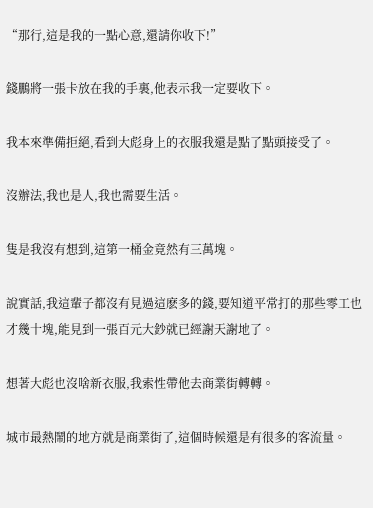“那行,這是我的一點心意,還請你收下!”

錢鵬將一張卡放在我的手裏,他表示我一定要收下。

我本來準備拒絕,看到大彪身上的衣服我還是點了點頭接受了。

沒辦法,我也是人,我也需要生活。

隻是我沒有想到,這第一桶金竟然有三萬塊。

說實話,我這輩子都沒有見過這麽多的錢,要知道平常打的那些零工也才幾十塊,能見到一張百元大鈔就已經謝天謝地了。

想著大彪也沒啥新衣服,我索性帶他去商業街轉轉。

城市最熱鬧的地方就是商業街了,這個時候還是有很多的客流量。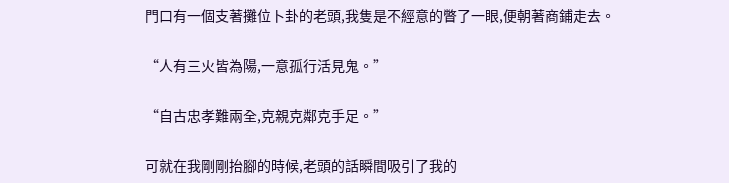門口有一個支著攤位卜卦的老頭,我隻是不經意的瞥了一眼,便朝著商鋪走去。

“人有三火皆為陽,一意孤行活見鬼。”

“自古忠孝難兩全,克親克鄰克手足。”

可就在我剛剛抬腳的時候,老頭的話瞬間吸引了我的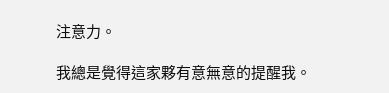注意力。

我總是覺得這家夥有意無意的提醒我。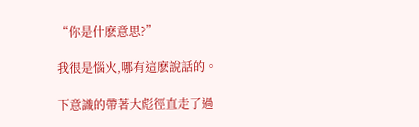“你是什麽意思?”

我很是惱火,哪有這麽說話的。

下意識的帶著大彪徑直走了過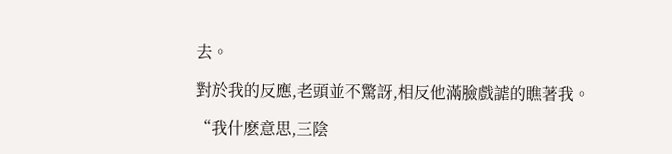去。

對於我的反應,老頭並不驚訝,相反他滿臉戲謔的瞧著我。

“我什麽意思,三陰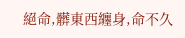絕命,髒東西纏身,命不久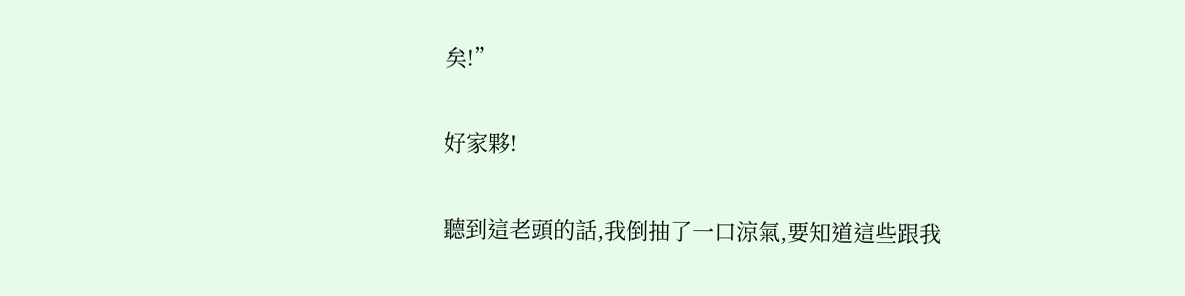矣!”

好家夥!

聽到這老頭的話,我倒抽了一口涼氣,要知道這些跟我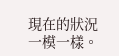現在的狀況一模一樣。